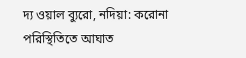দ্য ওয়াল ব্যুরো, নদিয়া: করোনা পরিস্থিতিতে আঘাত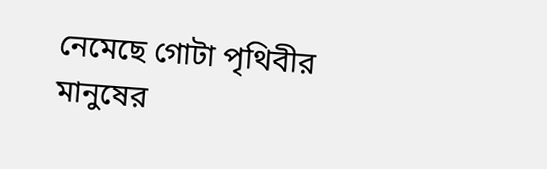নেমেছে গোটা পৃথিবীর মানুষের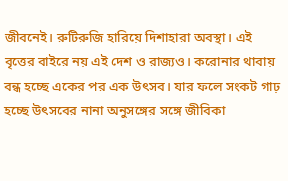জীবনেই। রুটিরুজি হারিয়ে দিশাহারা অবস্থা। এই বৃত্তের বাইরে নয় এই দেশ ও রাজ্যও। করোনার থাবায় বন্ধ হচ্ছে একের পর এক উৎসব। যার ফলে সংকট গাঢ় হচ্ছে উৎসবের নানা অনুসঙ্গের সঙ্গে জীবিকা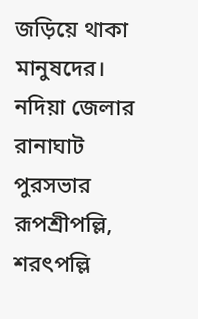জড়িয়ে থাকা মানুষদের।
নদিয়া জেলার রানাঘাট পুরসভার রূপশ্রীপল্লি, শরৎপল্লি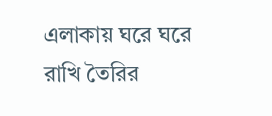এলাকায় ঘরে ঘরে রাখি তৈরির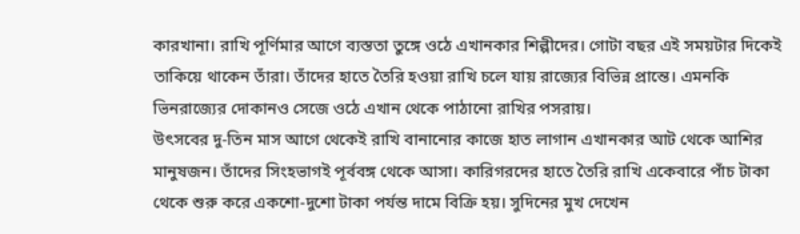কারখানা। রাখি পূর্ণিমার আগে ব্যস্ততা তুঙ্গে ওঠে এখানকার শিল্পীদের। গোটা বছর এই সময়টার দিকেই তাকিয়ে থাকেন তাঁরা। তাঁদের হাতে তৈরি হওয়া রাখি চলে যায় রাজ্যের বিভিন্ন প্রান্তে। এমনকি ভিনরাজ্যের দোকানও সেজে ওঠে এখান থেকে পাঠানো রাখির পসরায়।
উৎসবের দু-তিন মাস আগে থেকেই রাখি বানানোর কাজে হাত লাগান এখানকার আট থেকে আশির মানুষজন। তাঁদের সিংহভাগই পূর্ববঙ্গ থেকে আসা। কারিগরদের হাতে তৈরি রাখি একেবারে পাঁচ টাকা থেকে শুরু করে একশো-দুশো টাকা পর্যন্ত দামে বিক্রি হয়। সুদিনের মুখ দেখেন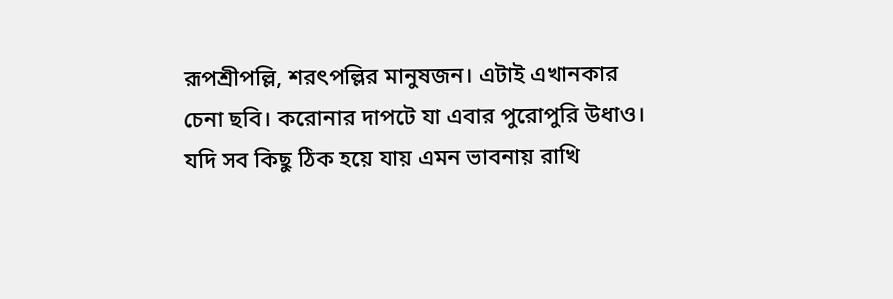রূপশ্রীপল্লি, শরৎপল্লির মানুষজন। এটাই এখানকার চেনা ছবি। করোনার দাপটে যা এবার পুরোপুরি উধাও।
যদি সব কিছু ঠিক হয়ে যায় এমন ভাবনায় রাখি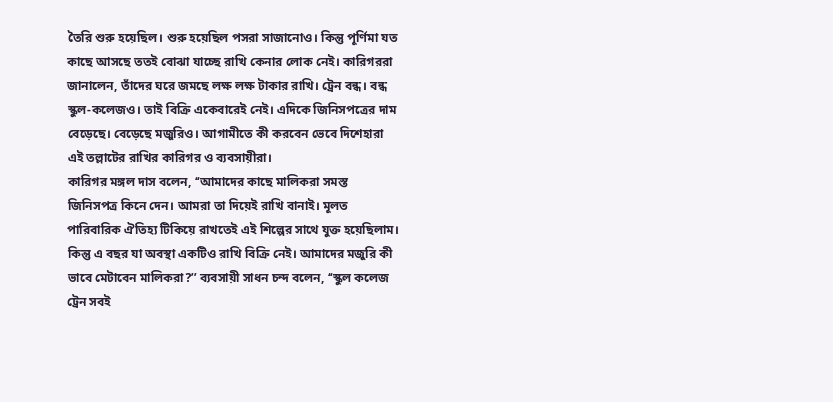তৈরি শুরু হয়েছিল। শুরু হয়েছিল পসরা সাজানোও। কিন্তু পূর্ণিমা যত কাছে আসছে ততই বোঝা যাচ্ছে রাখি কেনার লোক নেই। কারিগররা জানালেন, তাঁদের ঘরে জমছে লক্ষ লক্ষ টাকার রাখি। ট্রেন বন্ধ। বন্ধ স্কুল-কলেজও। তাই বিক্রি একেবারেই নেই। এদিকে জিনিসপত্রের দাম বেড়েছে। বেড়েছে মজুরিও। আগামীতে কী করবেন ভেবে দিশেহারা এই তল্লাটের রাখির কারিগর ও ব্যবসায়ীরা।
কারিগর মঙ্গল দাস বলেন, ‘‘আমাদের কাছে মালিকরা সমস্ত জিনিসপত্র কিনে দেন। আমরা তা দিয়েই রাখি বানাই। মূলত পারিবারিক ঐতিহ্য টিকিয়ে রাখতেই এই শিল্পের সাথে যুক্ত হয়েছিলাম। কিন্তু এ বছর যা অবস্থা একটিও রাখি বিক্রি নেই। আমাদের মজুরি কী ভাবে মেটাবেন মালিকরা?’’ ব্যবসায়ী সাধন চন্দ বলেন, ‘‘স্কুল কলেজ ট্রেন সবই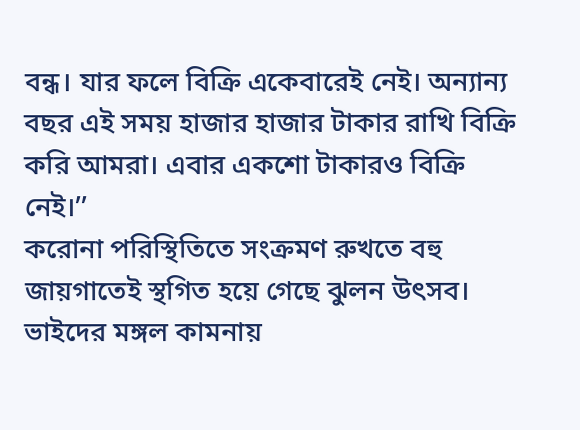বন্ধ। যার ফলে বিক্রি একেবারেই নেই। অন্যান্য বছর এই সময় হাজার হাজার টাকার রাখি বিক্রি করি আমরা। এবার একশো টাকারও বিক্রি নেই।’’
করোনা পরিস্থিতিতে সংক্রমণ রুখতে বহু জায়গাতেই স্থগিত হয়ে গেছে ঝুলন উৎসব। ভাইদের মঙ্গল কামনায়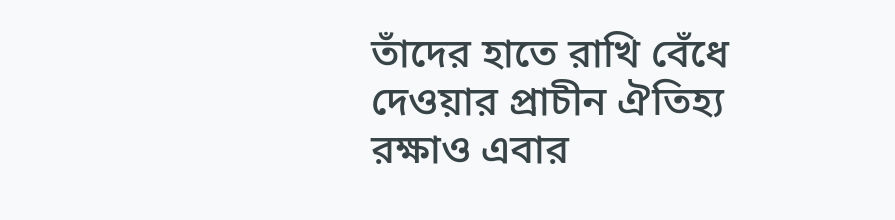তাঁদের হাতে রাখি বেঁধে দেওয়ার প্রাচীন ঐতিহ্য রক্ষাও এবার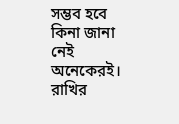সম্ভব হবে কিনা জানা নেই অনেকেরই। রাখির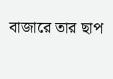বাজারে তার ছাপ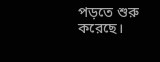পড়তে শুরু করেছে।